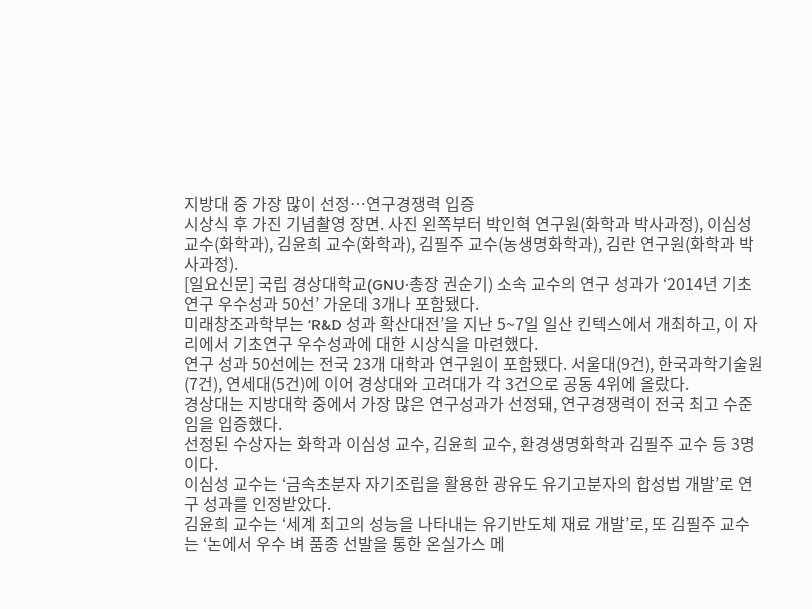지방대 중 가장 많이 선정…연구경쟁력 입증
시상식 후 가진 기념촬영 장면. 사진 왼쪽부터 박인혁 연구원(화학과 박사과정), 이심성 교수(화학과), 김윤희 교수(화학과), 김필주 교수(농생명화학과), 김란 연구원(화학과 박사과정).
[일요신문] 국립 경상대학교(GNU·총장 권순기) 소속 교수의 연구 성과가 ‘2014년 기초연구 우수성과 50선’ 가운데 3개나 포함됐다.
미래창조과학부는 ‘R&D 성과 확산대전’을 지난 5~7일 일산 킨텍스에서 개최하고, 이 자리에서 기초연구 우수성과에 대한 시상식을 마련했다.
연구 성과 50선에는 전국 23개 대학과 연구원이 포함됐다. 서울대(9건), 한국과학기술원(7건), 연세대(5건)에 이어 경상대와 고려대가 각 3건으로 공동 4위에 올랐다.
경상대는 지방대학 중에서 가장 많은 연구성과가 선정돼, 연구경쟁력이 전국 최고 수준임을 입증했다.
선정된 수상자는 화학과 이심성 교수, 김윤희 교수, 환경생명화학과 김필주 교수 등 3명이다.
이심성 교수는 ‘금속초분자 자기조립을 활용한 광유도 유기고분자의 합성법 개발’로 연구 성과를 인정받았다.
김윤희 교수는 ‘세계 최고의 성능을 나타내는 유기반도체 재료 개발’로, 또 김필주 교수는 ‘논에서 우수 벼 품종 선발을 통한 온실가스 메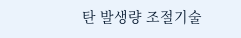탄 발생량 조절기술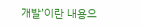개발’이란 내용으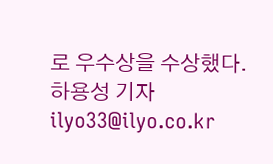로 우수상을 수상했다.
하용성 기자 ilyo33@ilyo.co.kr